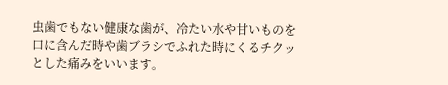虫歯でもない健康な歯が、冷たい水や甘いものを口に含んだ時や歯ブラシでふれた時にくるチクッとした痛みをいいます。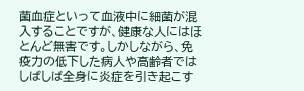菌血症といって血液中に細菌が混入することですが、健康な人にはほとんど無害です。しかしながら、免疫力の低下した病人や高齢者ではしばしば全身に炎症を引き起こす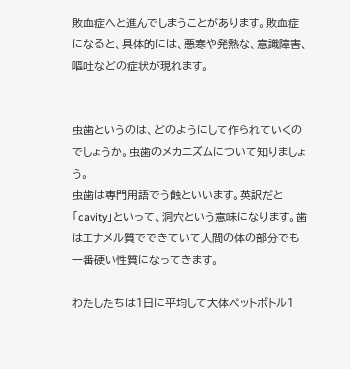敗血症へと進んでしまうことがあります。敗血症になると、具体的には、悪寒や発熱な、意識障害、嘔吐などの症状が現れます。


虫歯というのは、どのようにして作られていくのでしょうか。虫歯のメカニズムについて知りましょう。
虫歯は専門用語でう蝕といいます。英訳だと「cavity」といって、洞穴という意味になります。歯はエナメル質でできていて人間の体の部分でも一番硬い性質になってきます。

わたしたちは1日に平均して大体ペットボトル1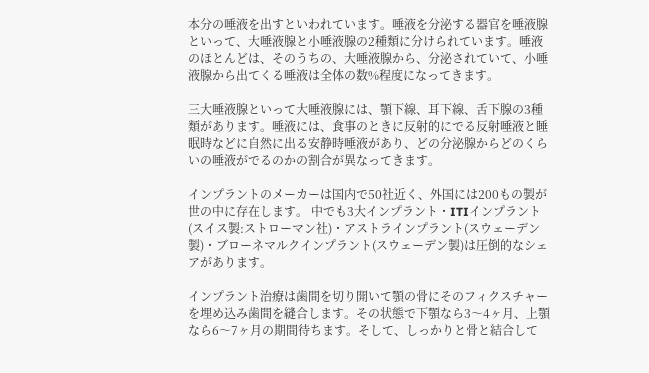本分の唾液を出すといわれています。唾液を分泌する器官を唾液腺といって、大唾液腺と小唾液腺の2種類に分けられています。唾液のほとんどは、そのうちの、大唾液腺から、分泌されていて、小唾液腺から出てくる唾液は全体の数%程度になってきます。

三大唾液腺といって大唾液腺には、顎下線、耳下線、舌下腺の3種類があります。唾液には、食事のときに反射的にでる反射唾液と睡眠時などに自然に出る安静時唾液があり、どの分泌腺からどのくらいの唾液がでるのかの割合が異なってきます。

インプラントのメーカーは国内で50社近く、外国には200もの製が世の中に存在します。 中でも3大インプラント・ITIインプラント(スイス製:ストローマン社)・アストラインプラント(スウェーデン製)・ブローネマルクインプラント(スウェーデン製)は圧倒的なシェアがあります。

インプラント治療は歯間を切り開いて顎の骨にそのフィクスチャーを埋め込み歯間を縫合します。その状態で下顎なら3〜4ヶ月、上顎なら6〜7ヶ月の期間待ちます。そして、しっかりと骨と結合して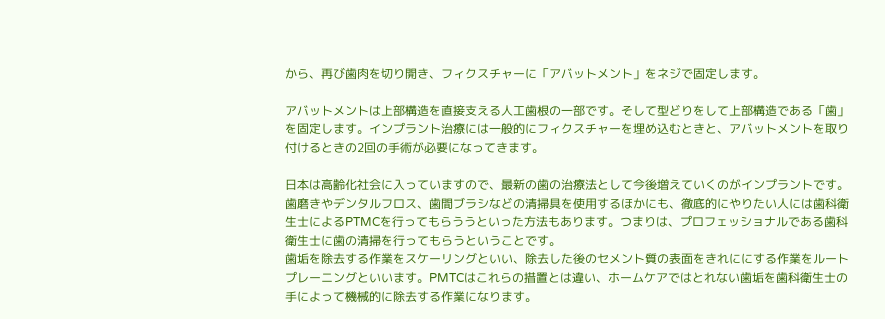から、再び歯肉を切り開き、フィクスチャーに「アバットメント」をネジで固定します。

アバットメントは上部構造を直接支える人工歯根の一部です。そして型どりをして上部構造である「歯」を固定します。インプラント治療には一般的にフィクスチャーを埋め込むときと、アバットメントを取り付けるときの2回の手術が必要になってきます。

日本は高齢化社会に入っていますので、最新の歯の治療法として今後増えていくのがインプラントです。
歯磨きやデンタルフロス、歯間ブラシなどの清掃具を使用するほかにも、徹底的にやりたい人には歯科衛生士によるPTMCを行ってもらううといった方法もあります。つまりは、プロフェッショナルである歯科衛生士に歯の清掃を行ってもらうということです。
歯垢を除去する作業をスケーリングといい、除去した後のセメント質の表面をきれににする作業をルートプレーニングといいます。PMTCはこれらの措置とは違い、ホームケアではとれない歯垢を歯科衛生士の手によって機械的に除去する作業になります。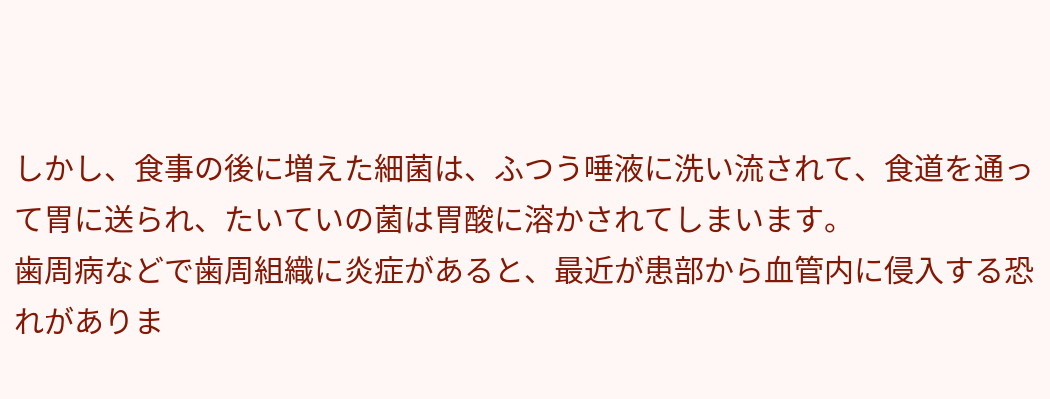しかし、食事の後に増えた細菌は、ふつう唾液に洗い流されて、食道を通って胃に送られ、たいていの菌は胃酸に溶かされてしまいます。
歯周病などで歯周組織に炎症があると、最近が患部から血管内に侵入する恐れがありま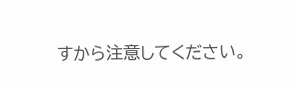すから注意してください。